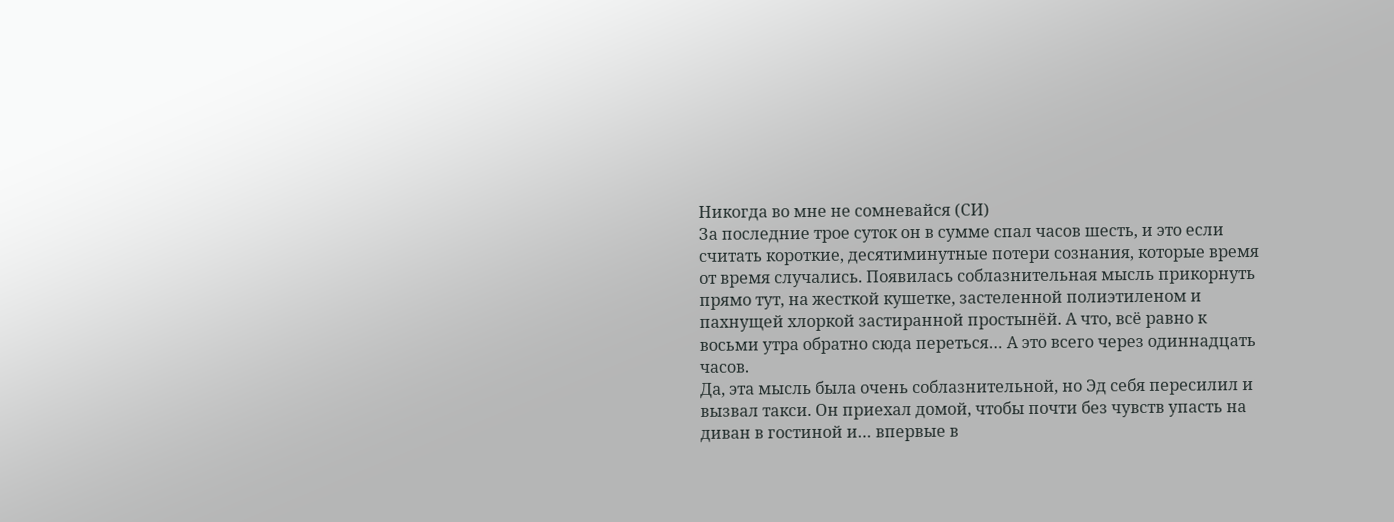Никогда во мне не сомневайся (СИ)
За последние трое суток он в сумме спал часов шесть, и это если считать короткие, десятиминутные потери сознания, которые время от время случались. Появилась соблазнительная мысль прикорнуть прямо тут, на жесткой кушетке, застеленной полиэтиленом и пахнущей хлоркой застиранной простынёй. А что, всё равно к восьми утра обратно сюда переться… А это всего через одиннадцать часов.
Да, эта мысль была очень соблазнительной, но Эд себя пересилил и вызвал такси. Он приехал домой, чтобы почти без чувств упасть на диван в гостиной и… впервые в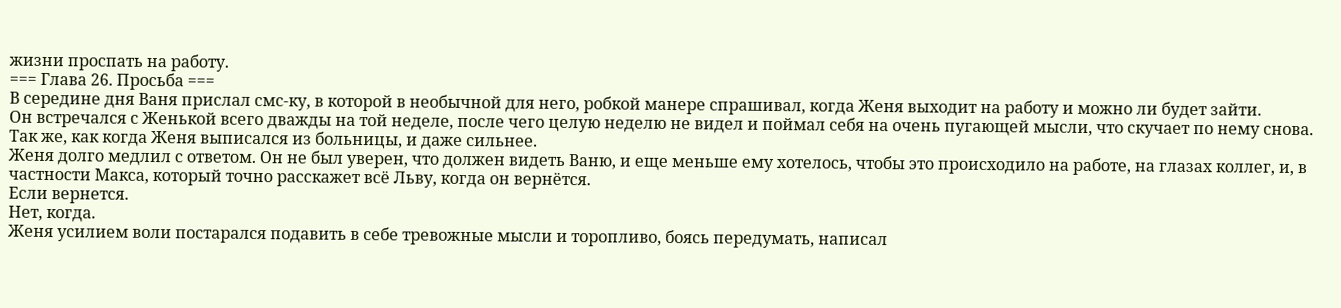жизни проспать на работу.
=== Глава 26. Просьба ===
В середине дня Ваня прислал смс-ку, в которой в необычной для него, робкой манере спрашивал, когда Женя выходит на работу и можно ли будет зайти.
Он встречался с Женькой всего дважды на той неделе, после чего целую неделю не видел и поймал себя на очень пугающей мысли, что скучает по нему снова. Так же, как когда Женя выписался из больницы, и даже сильнее.
Женя долго медлил с ответом. Он не был уверен, что должен видеть Ваню, и еще меньше ему хотелось, чтобы это происходило на работе, на глазах коллег, и, в частности Макса, который точно расскажет всё Льву, когда он вернётся.
Если вернется.
Нет, когда.
Женя усилием воли постарался подавить в себе тревожные мысли и торопливо, боясь передумать, написал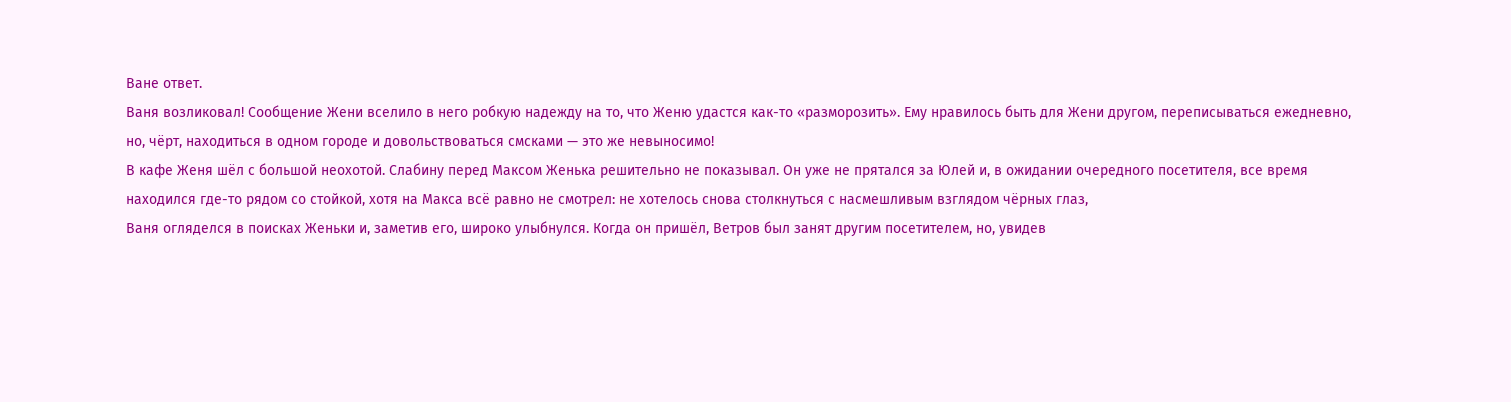Ване ответ.
Ваня возликовал! Сообщение Жени вселило в него робкую надежду на то, что Женю удастся как-то «разморозить». Ему нравилось быть для Жени другом, переписываться ежедневно, но, чёрт, находиться в одном городе и довольствоваться смсками — это же невыносимо!
В кафе Женя шёл с большой неохотой. Слабину перед Максом Женька решительно не показывал. Он уже не прятался за Юлей и, в ожидании очередного посетителя, все время находился где-то рядом со стойкой, хотя на Макса всё равно не смотрел: не хотелось снова столкнуться с насмешливым взглядом чёрных глаз,
Ваня огляделся в поисках Женьки и, заметив его, широко улыбнулся. Когда он пришёл, Ветров был занят другим посетителем, но, увидев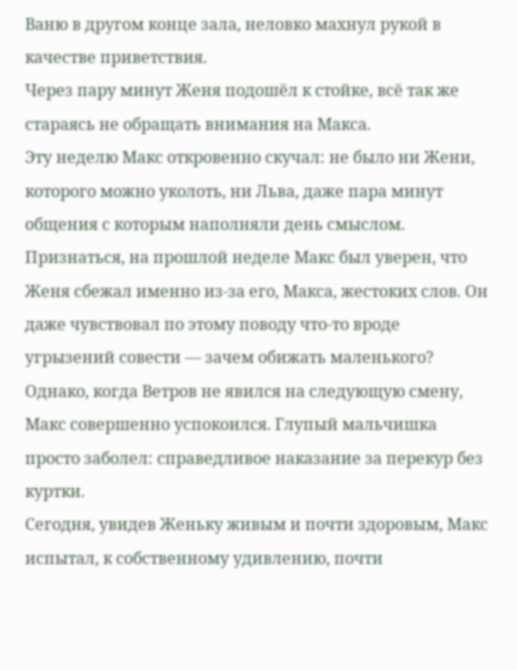Ваню в другом конце зала, неловко махнул рукой в качестве приветствия.
Через пару минут Женя подошёл к стойке, всё так же стараясь не обращать внимания на Макса.
Эту неделю Макс откровенно скучал: не было ни Жени, которого можно уколоть, ни Льва, даже пара минут общения с которым наполняли день смыслом. Признаться, на прошлой неделе Макс был уверен, что Женя сбежал именно из-за его, Макса, жестоких слов. Он даже чувствовал по этому поводу что-то вроде угрызений совести — зачем обижать маленького? Однако, когда Ветров не явился на следующую смену, Макс совершенно успокоился. Глупый мальчишка просто заболел: справедливое наказание за перекур без куртки.
Сегодня, увидев Женьку живым и почти здоровым, Макс испытал, к собственному удивлению, почти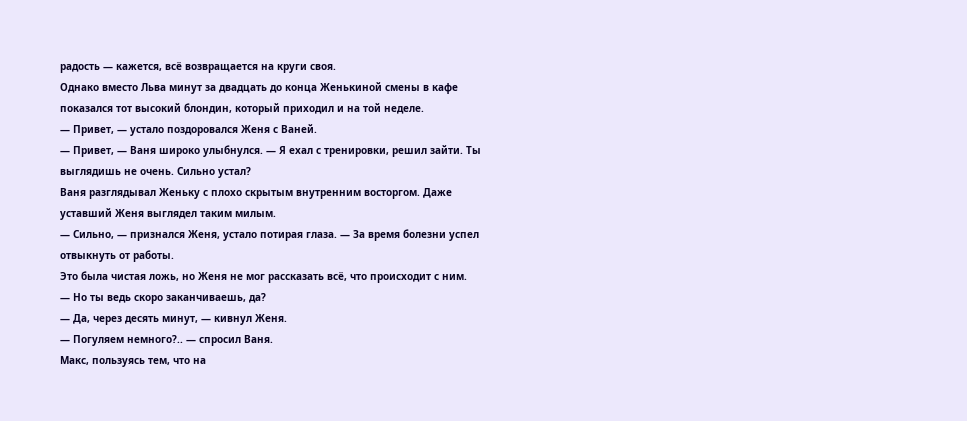радость — кажется, всё возвращается на круги своя.
Однако вместо Льва минут за двадцать до конца Женькиной смены в кафе показался тот высокий блондин, который приходил и на той неделе.
— Привет, — устало поздоровался Женя с Ваней.
— Привет, — Ваня широко улыбнулся. — Я ехал с тренировки, решил зайти. Ты выглядишь не очень. Сильно устал?
Ваня разглядывал Женьку с плохо скрытым внутренним восторгом. Даже уставший Женя выглядел таким милым.
— Сильно, — признался Женя, устало потирая глаза. — За время болезни успел отвыкнуть от работы.
Это была чистая ложь, но Женя не мог рассказать всё, что происходит с ним.
— Но ты ведь скоро заканчиваешь, да?
— Да, через десять минут, — кивнул Женя.
— Погуляем немного?.. — спросил Ваня.
Макс, пользуясь тем, что на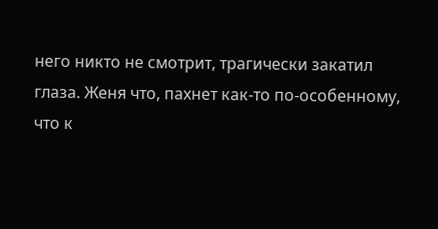него никто не смотрит, трагически закатил глаза. Женя что, пахнет как-то по-особенному, что к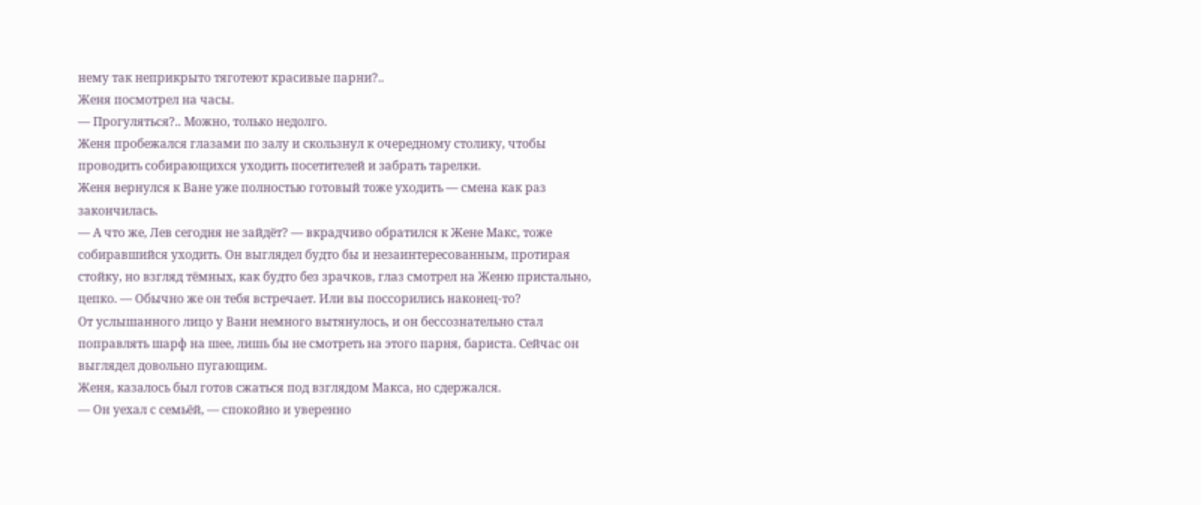нему так неприкрыто тяготеют красивые парни?..
Женя посмотрел на часы.
— Прогуляться?.. Можно, только недолго.
Женя пробежался глазами по залу и скользнул к очередному столику, чтобы проводить собирающихся уходить посетителей и забрать тарелки.
Женя вернулся к Ване уже полностью готовый тоже уходить — смена как раз закончилась.
— А что же, Лев сегодня не зайдёт? — вкрадчиво обратился к Жене Макс, тоже собиравшийся уходить. Он выглядел будто бы и незаинтересованным, протирая стойку, но взгляд тёмных, как будто без зрачков, глаз смотрел на Женю пристально, цепко. — Обычно же он тебя встречает. Или вы поссорились наконец-то?
От услышанного лицо у Вани немного вытянулось, и он бессознательно стал поправлять шарф на шее, лишь бы не смотреть на этого парня, бариста. Сейчас он выглядел довольно пугающим.
Женя, казалось был готов сжаться под взглядом Макса, но сдержался.
— Он уехал с семьёй, — спокойно и уверенно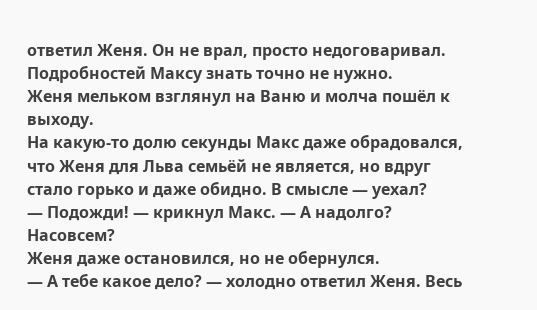ответил Женя. Он не врал, просто недоговаривал. Подробностей Максу знать точно не нужно.
Женя мельком взглянул на Ваню и молча пошёл к выходу.
На какую-то долю секунды Макс даже обрадовался, что Женя для Льва семьёй не является, но вдруг стало горько и даже обидно. В смысле — уехал?
— Подожди! — крикнул Макс. — А надолго? Насовсем?
Женя даже остановился, но не обернулся.
— А тебе какое дело? — холодно ответил Женя. Весь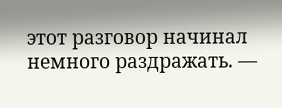этот разговор начинал немного раздражать. —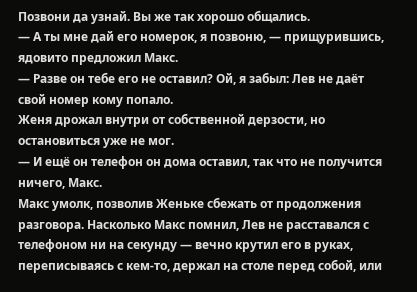Позвони да узнай. Вы же так хорошо общались.
— А ты мне дай его номерок, я позвоню, — прищурившись, ядовито предложил Макс.
— Разве он тебе его не оставил? Ой, я забыл: Лев не даёт свой номер кому попало.
Женя дрожал внутри от собственной дерзости, но остановиться уже не мог.
— И ещё он телефон он дома оставил, так что не получится ничего, Макс.
Макс умолк, позволив Женьке сбежать от продолжения разговора. Насколько Макс помнил, Лев не расставался с телефоном ни на секунду — вечно крутил его в руках, переписываясь с кем-то, держал на столе перед собой, или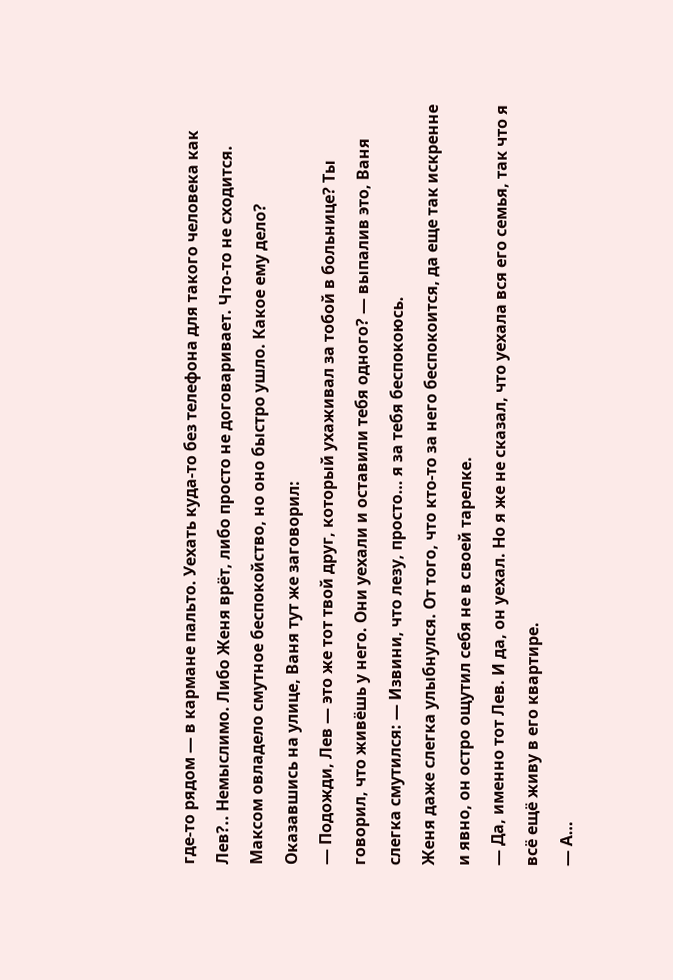где-то рядом — в кармане пальто. Уехать куда-то без телефона для такого человека как Лев?.. Немыслимо. Либо Женя врёт, либо просто не договаривает. Что-то не сходится. Максом овладело смутное беспокойство, но оно быстро ушло. Какое ему дело?
Оказавшись на улице, Ваня тут же заговорил:
— Подожди, Лев — это же тот твой друг, который ухаживал за тобой в больнице? Ты говорил, что живёшь у него. Они уехали и оставили тебя одного? — выпалив это, Ваня слегка смутился: — Извини, что лезу, просто… я за тебя беспокоюсь.
Женя даже слегка улыбнулся. От того, что кто-то за него беспокоится, да еще так искренне и явно, он остро ощутил себя не в своей тарелке.
— Да, именно тот Лев. И да, он уехал. Но я же не сказал, что уехала вся его семья, так что я всё ещё живу в его квартире.
— А…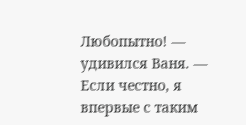Любопытно! — удивился Ваня. — Если честно, я впервые с таким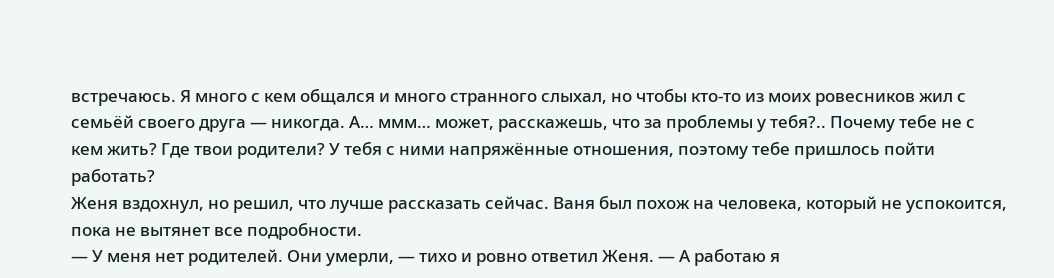встречаюсь. Я много с кем общался и много странного слыхал, но чтобы кто-то из моих ровесников жил с семьёй своего друга — никогда. А… ммм… может, расскажешь, что за проблемы у тебя?.. Почему тебе не с кем жить? Где твои родители? У тебя с ними напряжённые отношения, поэтому тебе пришлось пойти работать?
Женя вздохнул, но решил, что лучше рассказать сейчас. Ваня был похож на человека, который не успокоится, пока не вытянет все подробности.
— У меня нет родителей. Они умерли, — тихо и ровно ответил Женя. — А работаю я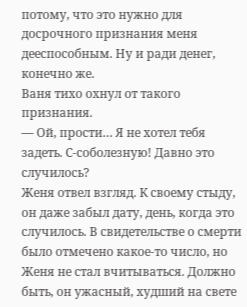потому, что это нужно для досрочного признания меня дееспособным. Ну и ради денег, конечно же.
Ваня тихо охнул от такого признания.
— Ой, прости… Я не хотел тебя задеть. С-соболезную! Давно это случилось?
Женя отвел взгляд. К своему стыду, он даже забыл дату, день, когда это случилось. В свидетельстве о смерти было отмечено какое-то число, но Женя не стал вчитываться. Должно быть, он ужасный, худший на свете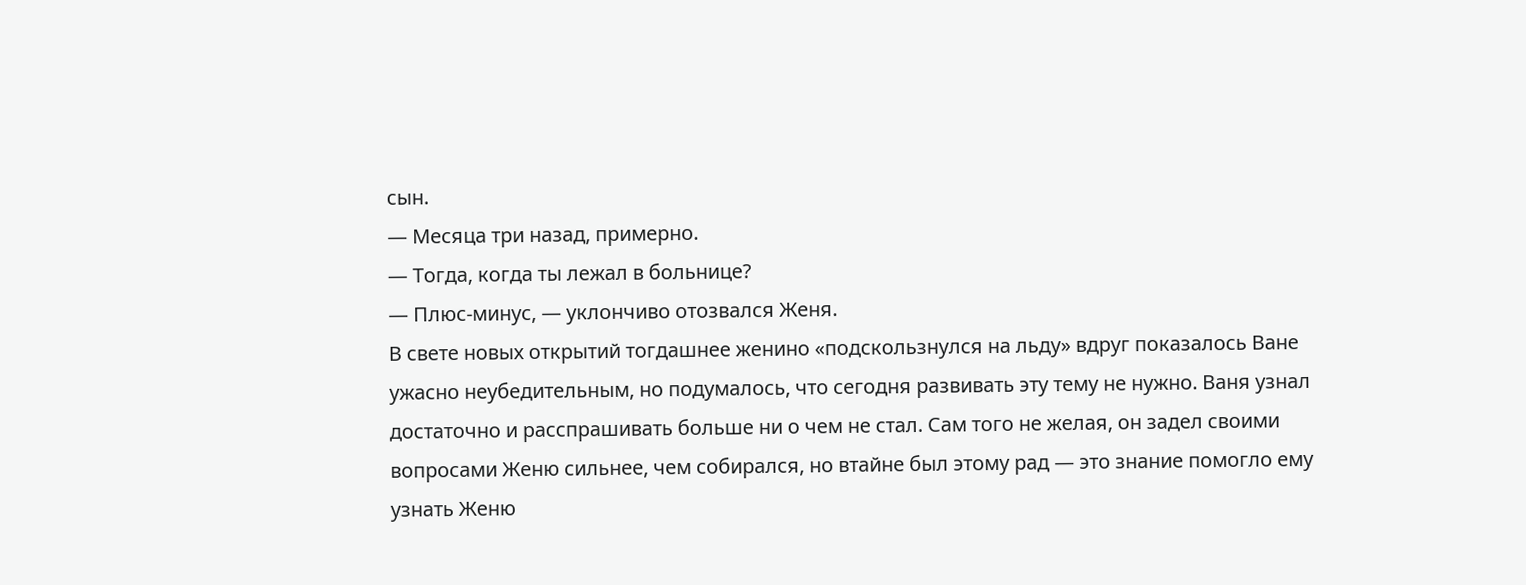сын.
— Месяца три назад, примерно.
— Тогда, когда ты лежал в больнице?
— Плюс-минус, — уклончиво отозвался Женя.
В свете новых открытий тогдашнее женино «подскользнулся на льду» вдруг показалось Ване ужасно неубедительным, но подумалось, что сегодня развивать эту тему не нужно. Ваня узнал достаточно и расспрашивать больше ни о чем не стал. Сам того не желая, он задел своими вопросами Женю сильнее, чем собирался, но втайне был этому рад — это знание помогло ему узнать Женю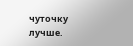чуточку лучше.